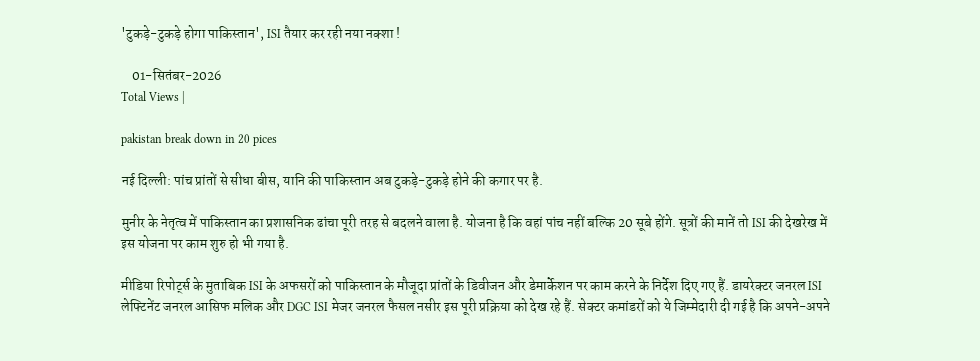'टुकड़े-टुकड़े होगा पाकिस्तान', ISI तैयार कर रही नया नक्शा !

    01-सितंबर-2026
Total Views |

pakistan break down in 20 pices

नई दिल्ली: पांच प्रांतों से सीधा बीस, यानि की पाकिस्तान अब टुकड़े-टुकड़े होने की कगार पर है.

मुनीर के नेतृत्व में पाकिस्तान का प्रशासनिक ढांचा पूरी तरह से बदलने वाला है. योजना है कि वहां पांच नहीं बल्कि 20 सूबे होंगे. सूत्रों की मानें तो ISI की देखरेख में इस योजना पर काम शुरु हो भी गया है.

मीडिया रिपोर्ट्स के मुताबिक ISI के अफसरों को पाकिस्तान के मौजूदा प्रांतों के डिवीजन और डेमार्केशन पर काम करने के निर्देश दिए गए हैं. डायरेक्टर जनरल ISI लेफ्टिनेंट जनरल आसिफ मलिक और DGC ISI मेजर जनरल फैसल नसीर इस पूरी प्रक्रिया को देख रहे हैं. सेक्टर कमांडरों को ये जिम्मेदारी दी गई है कि अपने-अपने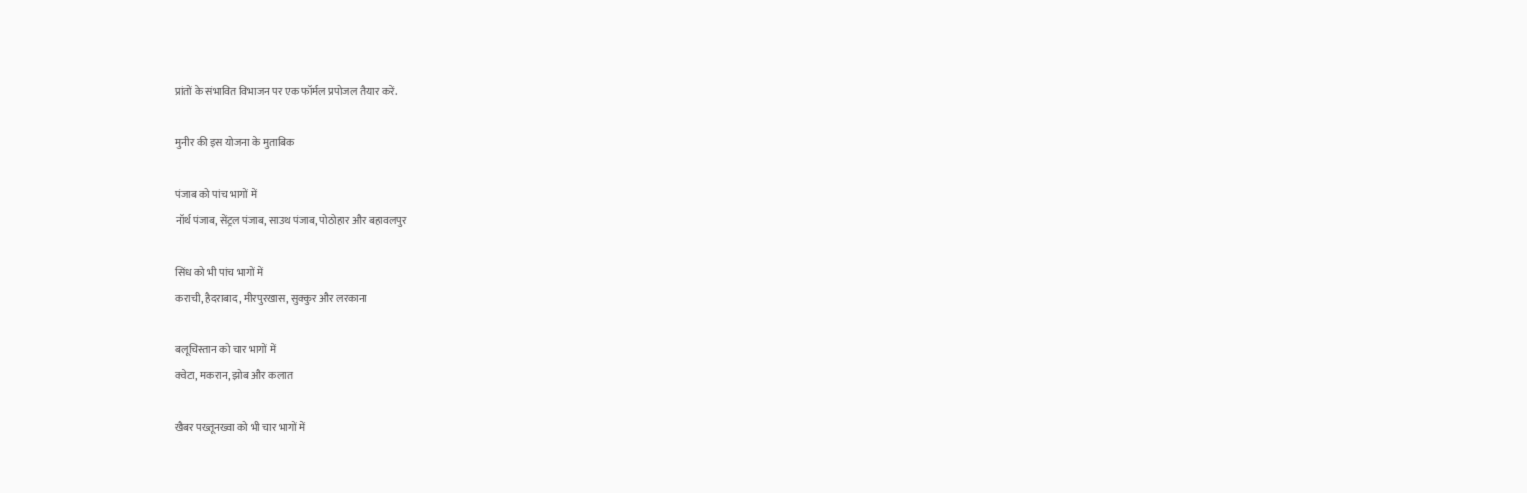प्रांतों के संभावित विभाजन पर एक फॉर्मल प्रपोजल तैयार करें.

मुनीर की इस योजना के मुताबिक

पंजाब को पांच भागों में
नॉर्थ पंजाब, सेंट्रल पंजाब, साउथ पंजाब, पोठोहार और बहावलपुर

सिंध को भी पांच भागों में
कराची, हैदराबाद, मीरपुरखास, सुक्कुर और लरकाना

बलूचिस्तान को चार भागों में
क्वेटा, मकरान, झोब और कलात

खैबर पख्तूनख्वा को भी चार भागों में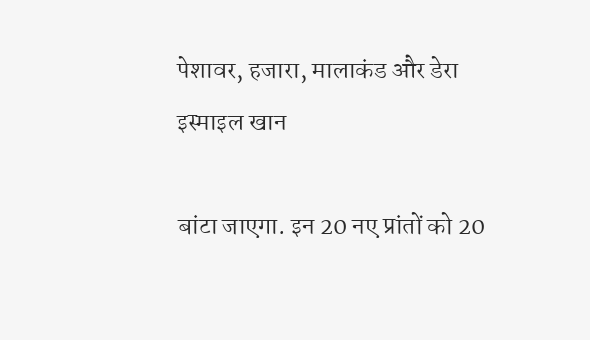पेशावर, हजारा, मालाकंड और डेरा इस्माइल खान

बांटा जाएगा. इन 20 नए प्रांतों को 20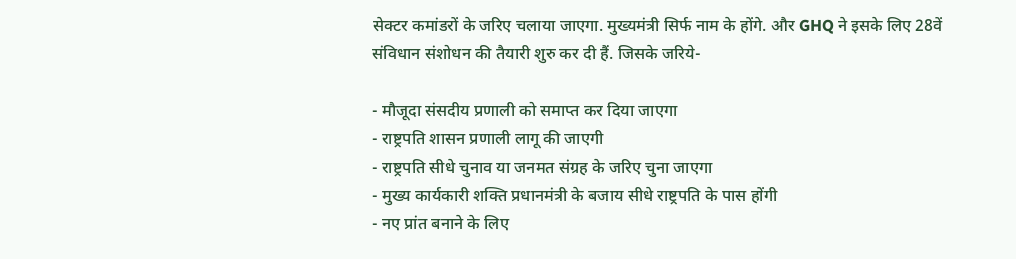सेक्टर कमांडरों के जरिए चलाया जाएगा. मुख्यमंत्री सिर्फ नाम के होंगे. और GHQ ने इसके लिए 28वें संविधान संशोधन की तैयारी शुरु कर दी हैं. जिसके जरिये-

- मौजूदा संसदीय प्रणाली को समाप्त कर दिया जाएगा
- राष्ट्रपति शासन प्रणाली लागू की जाएगी
- राष्ट्रपति सीधे चुनाव या जनमत संग्रह के जरिए चुना जाएगा
- मुख्य कार्यकारी शक्ति प्रधानमंत्री के बजाय सीधे राष्ट्रपति के पास होंगी
- नए प्रांत बनाने के लिए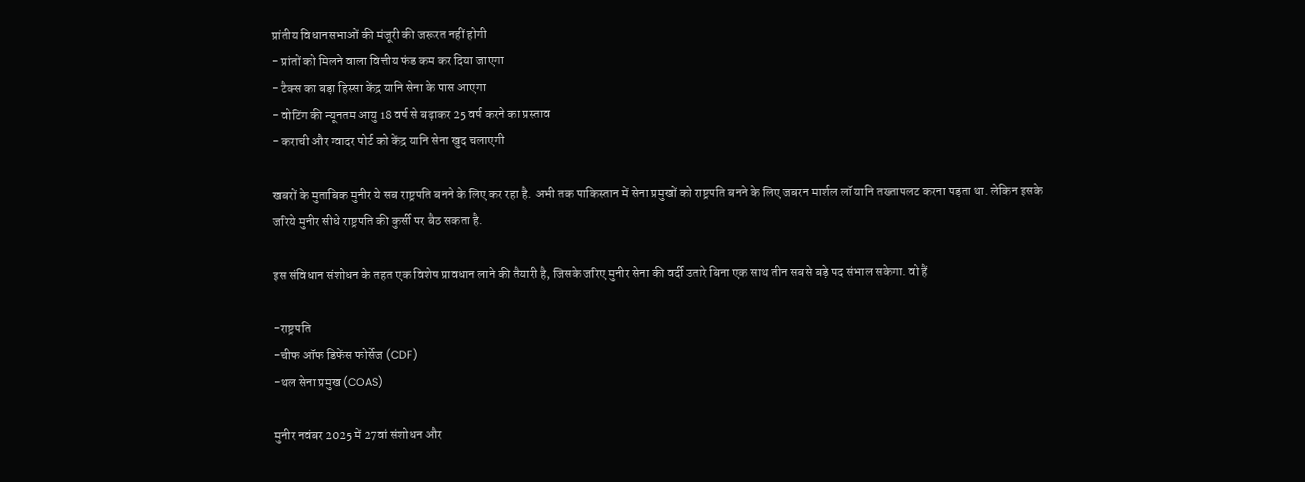प्रांतीय विधानसभाओं की मंजूरी की जरूरत नहीं होगी
- प्रांतों को मिलने वाला वित्तीय फंड कम कर दिया जाएगा
- टैक्स का बड़ा हिस्सा केंद्र यानि सेना के पास आएगा
- वोटिंग की न्यूनतम आयु 18 वर्ष से बढ़ाकर 25 वर्ष करने का प्रस्ताव
- कराची और ग्वादर पोर्ट को केंद्र यानि सेना खुद चलाएगी

खबरों के मुताबिक मुनीर ये सब राष्ट्रपति बनने के लिए कर रहा है. अभी तक पाकिस्तान में सेना प्रमुखों को राष्ट्रपति बनने के लिए जबरन मार्शल लॉ यानि तख्तापलट करना पड़ता था. लेकिन इसके जरिये मुनीर सीधे राष्ट्रपति की कुर्सी पर बैठ सकता है.

इस संविधान संशोधन के तहत एक विशेष प्रावधान लाने की तैयारी है, जिसके जरिए मुनीर सेना की वर्दी उतारे बिना एक साथ तीन सबसे बड़े पद संभाल सकेगा. वो हैं

-राष्ट्रपति
-चीफ ऑफ डिफेंस फोर्सेज (CDF)
-थल सेना प्रमुख (COAS)

मुनीर नवंबर 2025 में 27वां संशोधन और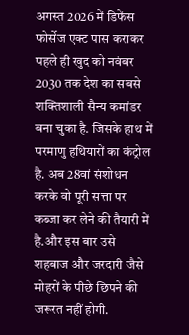अगस्त 2026 में डिफेंस फोर्सेज एक्ट पास कराकर पहले ही खुद को नवंबर 2030 तक देश का सबसे शक्तिशाली सैन्य कमांडर बना चुका है. जिसके हाथ में परमाणु हथियारों का कंट्रोल है. अब 28वां संशोधन करके वो पूरी सत्ता पर कब्जा कर लेने की तैयारी में है.और इस बार उसे शहबाज और जरदारी जैसे मोहरों के पीछे छिपने की जरूरत नहीं होगी.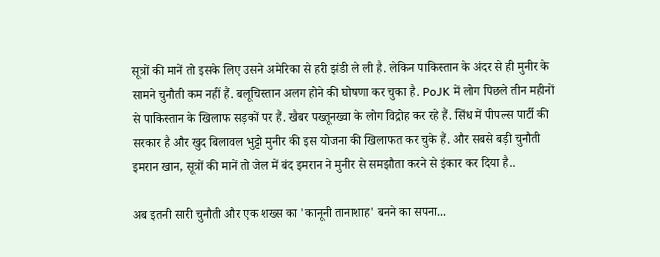सूत्रों की मानें तो इसके लिए उसने अमेरिका से हरी झंडी ले ली है. लेकिन पाकिस्तान के अंदर से ही मुनीर के सामने चुनौती कम नहीं हैं. बलूचिस्तान अलग होने की घोषणा कर चुका है. PoJK में लोग पिछले तीन महीनों से पाकिस्तान के खिलाफ सड़कों पर हैं. खैबर पख्तूनख्वा के लोग विद्रोह कर रहे हैं. सिंध में पीपल्स पार्टी की सरकार है और खुद बिलावल भुट्टो मुनीर की इस योजना की खिलाफत कर चुके हैं. और सबसे बड़ी चुनौती इमरान खान, सूत्रों की मानें तो जेल में बंद इमरान ने मुनीर से समझौता करने से इंकार कर दिया है..

अब इतनी सारी चुनौती और एक शख्स का 'कानूनी तानाशाह' बनने का सपना...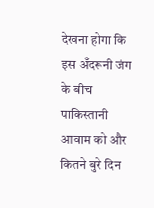देखना होगा कि इस अँदरूनी जंग के बीच पाकिस्तानी आवाम को और कितने बुरे दिन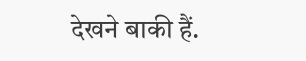देखने बाकी हैं.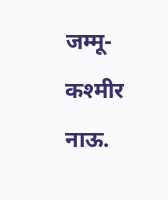जम्मू-कश्मीर नाऊ.